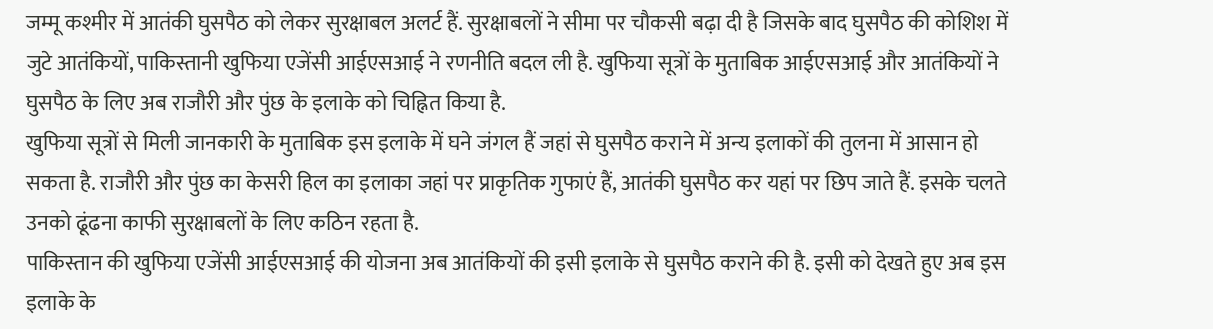जम्मू कश्मीर में आतंकी घुसपैठ को लेकर सुरक्षाबल अलर्ट हैं. सुरक्षाबलों ने सीमा पर चौकसी बढ़ा दी है जिसके बाद घुसपैठ की कोशिश में जुटे आतंकियों, पाकिस्तानी खुफिया एजेंसी आईएसआई ने रणनीति बदल ली है. खुफिया सूत्रों के मुताबिक आईएसआई और आतंकियों ने घुसपैठ के लिए अब राजौरी और पुंछ के इलाके को चिह्नित किया है.
खुफिया सूत्रों से मिली जानकारी के मुताबिक इस इलाके में घने जंगल हैं जहां से घुसपैठ कराने में अन्य इलाकों की तुलना में आसान हो सकता है. राजौरी और पुंछ का केसरी हिल का इलाका जहां पर प्राकृतिक गुफाएं हैं, आतंकी घुसपैठ कर यहां पर छिप जाते हैं. इसके चलते उनको ढूंढना काफी सुरक्षाबलों के लिए कठिन रहता है.
पाकिस्तान की खुफिया एजेंसी आईएसआई की योजना अब आतंकियों की इसी इलाके से घुसपैठ कराने की है. इसी को देखते हुए अब इस इलाके के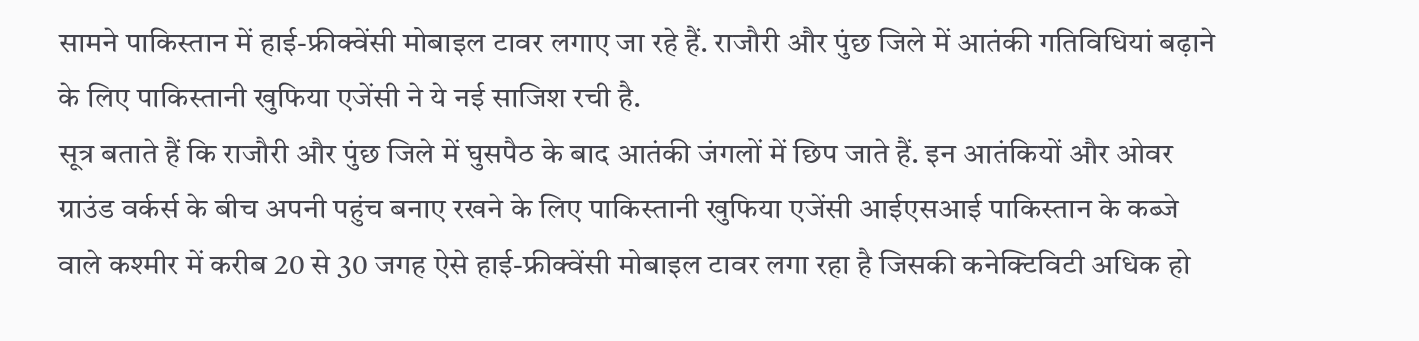सामने पाकिस्तान में हाई-फ्रीक्वेंसी मोबाइल टावर लगाए जा रहे हैं. राजौरी और पुंछ जिले में आतंकी गतिविधियां बढ़ाने के लिए पाकिस्तानी खुफिया एजेंसी ने ये नई साजिश रची है.
सूत्र बताते हैं कि राजौरी और पुंछ जिले में घुसपैठ के बाद आतंकी जंगलों में छिप जाते हैं. इन आतंकियों और ओवर ग्राउंड वर्कर्स के बीच अपनी पहुंच बनाए रखने के लिए पाकिस्तानी खुफिया एजेंसी आईएसआई पाकिस्तान के कब्जे वाले कश्मीर में करीब 20 से 30 जगह ऐसे हाई-फ्रीक्वेंसी मोबाइल टावर लगा रहा है जिसकी कनेक्टिविटी अधिक हो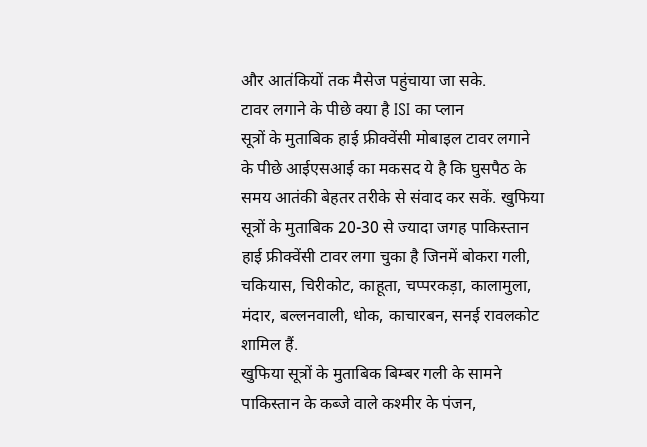और आतंकियों तक मैसेज पहुंचाया जा सके.
टावर लगाने के पीछे क्या है ISI का प्लान
सूत्रों के मुताबिक हाई फ्रीक्वेंसी मोबाइल टावर लगाने के पीछे आईएसआई का मकसद ये है कि घुसपैठ के समय आतंकी बेहतर तरीके से संवाद कर सकें. खुफिया सूत्रों के मुताबिक 20-30 से ज्यादा जगह पाकिस्तान हाई फ्रीक्वेंसी टावर लगा चुका है जिनमें बोकरा गली, चकियास, चिरीकोट, काहूता, चप्परकड़ा, कालामुला, मंदार, बल्लनवाली, धोक, काचारबन, सनई रावलकोट शामिल हैं.
खुफिया सूत्रों के मुताबिक बिम्बर गली के सामने पाकिस्तान के कब्जे वाले कश्मीर के पंजन,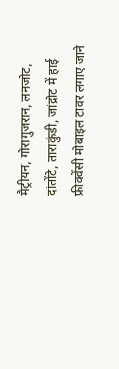मैट्रीयन, गोरागुजरान, लनजोट, दांतोंटे, ताराकुंडी, जांद्रोट में हाई फ्रीक्वेंसी मोबाइल टावर लगाए जाने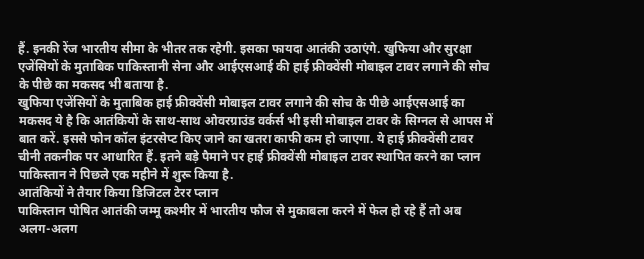हैं. इनकी रेंज भारतीय सीमा के भीतर तक रहेगी. इसका फायदा आतंकी उठाएंगे. खुफिया और सुरक्षा एजेंसियों के मुताबिक पाकिस्तानी सेना और आईएसआई की हाई फ्रीक्वेंसी मोबाइल टावर लगाने की सोच के पीछे का मकसद भी बताया है.
खुफिया एजेंसियों के मुताबिक हाई फ्रीक्वेंसी मोबाइल टावर लगाने की सोच के पीछे आईएसआई का मकसद ये है कि आतंकियों के साथ-साथ ओवरग्राउंड वर्कर्स भी इसी मोबाइल टावर के सिग्नल से आपस में बात करें. इससे फोन कॉल इंटरसेप्ट किए जाने का खतरा काफी कम हो जाएगा. ये हाई फ्रीक्वेंसी टावर चीनी तकनीक पर आधारित हैं. इतने बड़े पैमाने पर हाई फ्रीक्वेंसी मोबाइल टावर स्थापित करने का प्लान पाकिस्तान ने पिछले एक महीने में शुरू किया है.
आतंकियों ने तैयार किया डिजिटल टेरर प्लान
पाकिस्तान पोषित आतंकी जम्मू कश्मीर में भारतीय फौज से मुकाबला करने में फेल हो रहे हैं तो अब अलग-अलग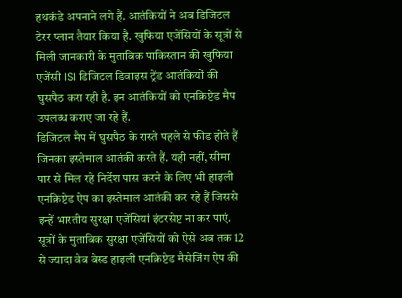हथकंडे अपनाने लगे हैं. आतंकियों ने अब डिजिटल टेरर प्लान तैयार किया है. खुफिया एजेंसियों के सूत्रों से मिली जानकारी के मुताबिक पाकिस्तान की खुफिया एजेंसी ISI डिजिटल डिवाइस ट्रेंड आतंकियों की घुसपैठ करा रही है. इन आतंकियों को एनक्रिप्टेड मैप उपलब्ध कराए जा रहे हैं.
डिजिटल मैप में घुसपैठ के रास्ते पहले से फीड होते हैं जिनका इस्तेमाल आतंकी करते हैं. यही नहीं, सीमा पार से मिल रहे निर्देश पास करने के लिए भी हाइली एनक्रिप्टेड ऐप का इस्तेमाल आतंकी कर रहे हैं जिससे इन्हें भारतीय सुरक्षा एजेंसियां इंटरसेप्ट ना कर पाएं. सूत्रों के मुताबिक सुरक्षा एजेंसियों को ऐसे अब तक 12 से ज्यादा वेब बेस्ड हाइली एनक्रिप्टेड मैसेजिंग ऐप की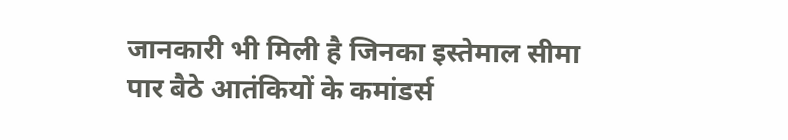जानकारी भी मिली है जिनका इस्तेमाल सीमा पार बैठे आतंकियों के कमांडर्स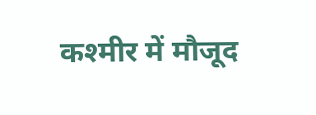कश्मीर में मौजूद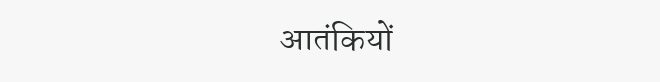आतंकियों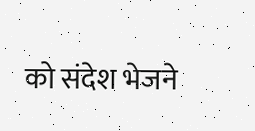को संदेश भेजने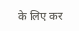के लिए कर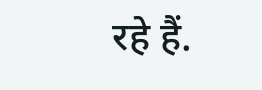रहे हैं.